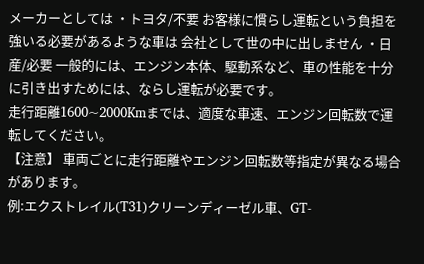メーカーとしては ・トヨタ/不要 お客様に慣らし運転という負担を強いる必要があるような車は 会社として世の中に出しません ・日産/必要 一般的には、エンジン本体、駆動系など、車の性能を十分に引き出すためには、ならし運転が必要です。
走行距離1600~2000Kmまでは、適度な車速、エンジン回転数で運転してください。
【注意】 車両ごとに走行距離やエンジン回転数等指定が異なる場合があります。
例:エクストレイル(T31)クリーンディーゼル車、GT-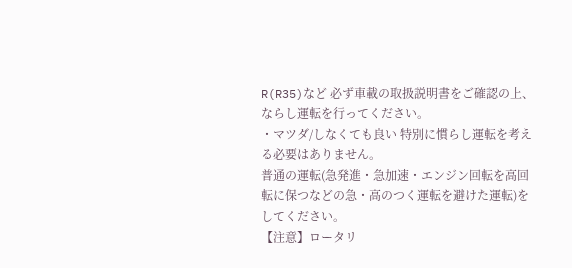R(R35)など 必ず車載の取扱説明書をご確認の上、ならし運転を行ってください。
・マツダ/しなくても良い 特別に慣らし運転を考える必要はありません。
普通の運転(急発進・急加速・エンジン回転を高回転に保つなどの急・高のつく運転を避けた運転)をしてください。
【注意】ロータリ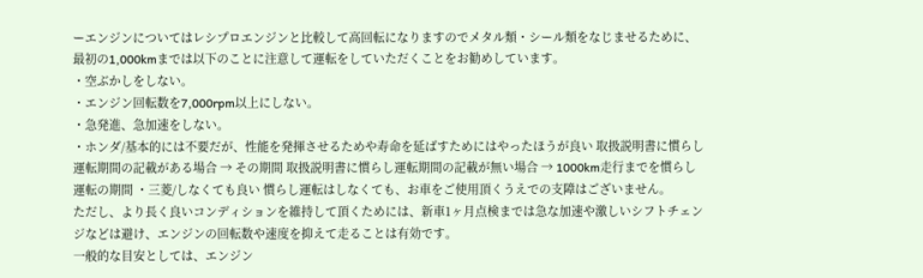ーエンジンについてはレシプロエンジンと比較して高回転になりますのでメタル類・シール類をなじませるために、最初の1,000kmまでは以下のことに注意して運転をしていただくことをお勧めしています。
・空ぶかしをしない。
・エンジン回転数を7,000rpm以上にしない。
・急発進、急加速をしない。
・ホンダ/基本的には不要だが、性能を発揮させるためや寿命を延ばすためにはやったほうが良い 取扱説明書に慣らし運転期間の記載がある場合 → その期間 取扱説明書に慣らし運転期間の記載が無い場合 → 1000km走行までを慣らし運転の期間 ・三菱/しなくても良い 慣らし運転はしなくても、お車をご使用頂くうえでの支障はございません。
ただし、より長く良いコンディションを維持して頂くためには、新車1ヶ月点検までは急な加速や激しいシフトチェンジなどは避け、エンジンの回転数や速度を抑えて走ることは有効です。
一般的な目安としては、エンジン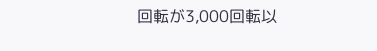回転が3,000回転以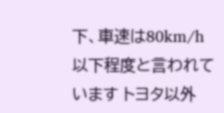下、車速は80km/h以下程度と言われています トヨタ以外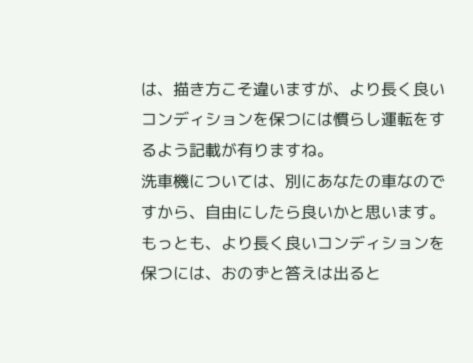は、描き方こそ違いますが、より長く良いコンディションを保つには慣らし運転をするよう記載が有りますね。
洗車機については、別にあなたの車なのですから、自由にしたら良いかと思います。
もっとも、より長く良いコンディションを保つには、おのずと答えは出ると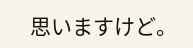思いますけど。